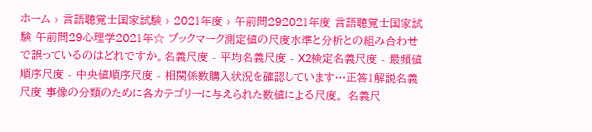ホーム › 言語聴覚士国家試験 › 2021年度 › 午前問292021年度 言語聴覚士国家試験 午前問29心理学2021年☆ ブックマーク測定値の尺度水準と分析との組み合わせで誤っているのはどれですか。名義尺度 - 平均名義尺度 - X2検定名義尺度 - 最頻値順序尺度 - 中央値順序尺度 - 相関係数購入状況を確認しています…正答1解説名義尺度 事像の分類のために各カテゴリーに与えられた数値による尺度。 名義尺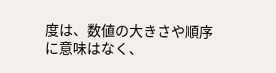度は、数値の大きさや順序に意味はなく、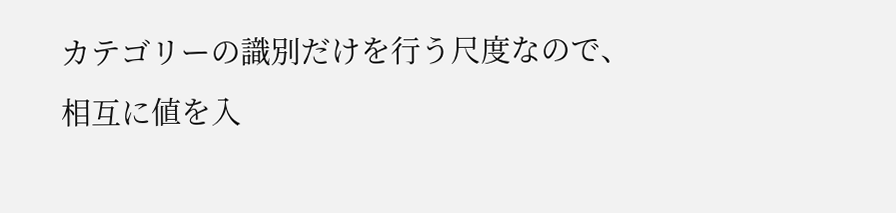カテゴリーの識別だけを行う尺度なので、相互に値を入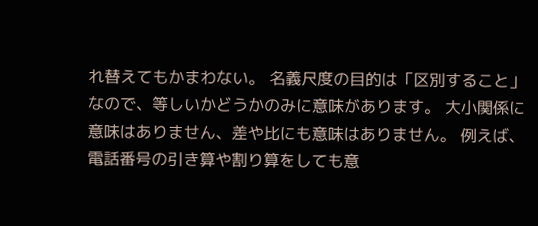れ替えてもかまわない。 名義尺度の目的は「区別すること」なので、等しいかどうかのみに意味があります。 大小関係に意味はありません、差や比にも意味はありません。 例えば、電話番号の引き算や割り算をしても意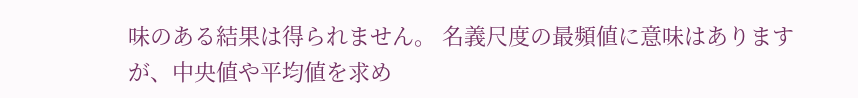味のある結果は得られません。 名義尺度の最頻値に意味はありますが、中央値や平均値を求め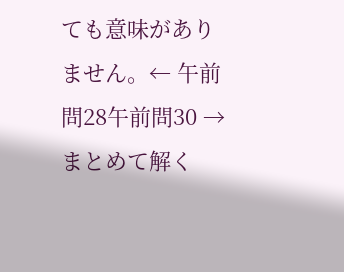ても意味がありません。← 午前問28午前問30 →まとめて解く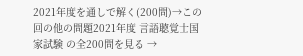2021年度を通しで解く(200問)→この回の他の問題2021年度 言語聴覚士国家試験 の全200問を見る →